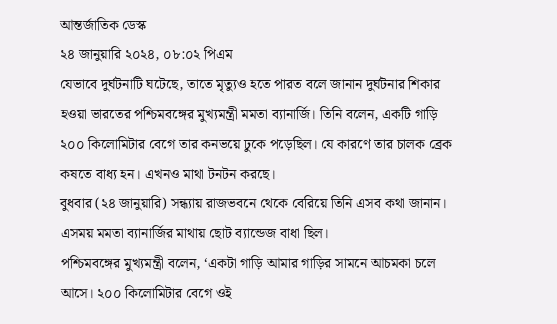আন্তর্জাতিক ডেস্ক
২৪ জানুয়ারি ২০২৪, ০৮:০২ পিএম
যেভাবে দুর্ঘটনাটি ঘটেছে, তাতে মৃত্যুও হতে পারত বলে জানান দুর্ঘটনার শিকার হওয়া ভারতের পশ্চিমবঙ্গের মুখ্যমন্ত্রী মমতা ব্যানার্জি। তিনি বলেন, একটি গাড়ি ২০০ কিলোমিটার বেগে তার কনভয়ে ঢুকে পড়েছিল। যে কারণে তার চালক ব্রেক কষতে বাধ্য হন। এখনও মাথা টনটন করছে।
বুধবার (২৪ জানুয়ারি) সন্ধ্যায় রাজভবনে থেকে বেরিয়ে তিনি এসব কথা জানান। এসময় মমতা ব্যানার্জির মাথায় ছোট ব্যান্ডেজ বাধা ছিল।
পশ্চিমবঙ্গের মুখ্যমন্ত্রী বলেন, ‘একটা গাড়ি আমার গাড়ির সামনে আচমকা চলে আসে। ২০০ কিলোমিটার বেগে ওই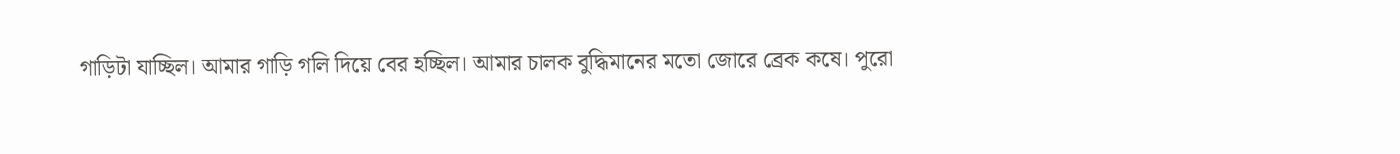গাড়িটা যাচ্ছিল। আমার গাড়ি গলি দিয়ে বের হচ্ছিল। আমার চালক বুদ্ধিমানের মতো জোরে ব্রেক কষে। পুরো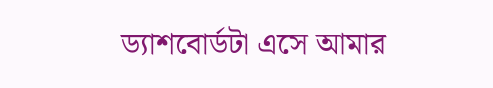ড্যাশবোর্ডটা এসে আমার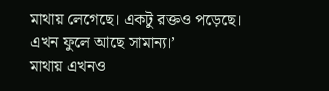মাথায় লেগেছে। একটু রক্তও পড়েছে। এখন ফুলে আছে সামান্য।’
মাথায় এখনও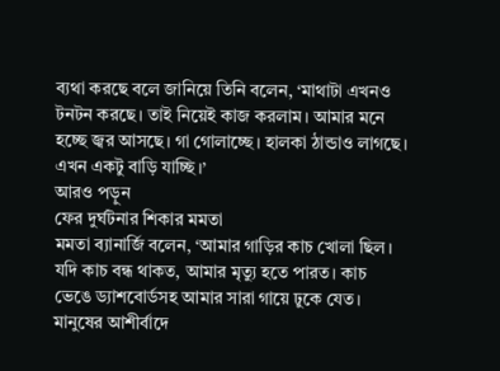ব্যথা করছে বলে জানিয়ে তিনি বলেন, ‘মাথাটা এখনও টনটন করছে। তাই নিয়েই কাজ করলাম। আমার মনে হচ্ছে জ্বর আসছে। গা গোলাচ্ছে। হালকা ঠান্ডাও লাগছে। এখন একটু বাড়ি যাচ্ছি।’
আরও পড়ুন
ফের দুর্ঘটনার শিকার মমতা
মমতা ব্যানার্জি বলেন, ‘আমার গাড়ির কাচ খোলা ছিল। যদি কাচ বন্ধ থাকত, আমার মৃত্যু হতে পারত। কাচ ভেঙে ড্যাশবোর্ডসহ আমার সারা গায়ে ঢুকে যেত। মানুষের আশীর্বাদে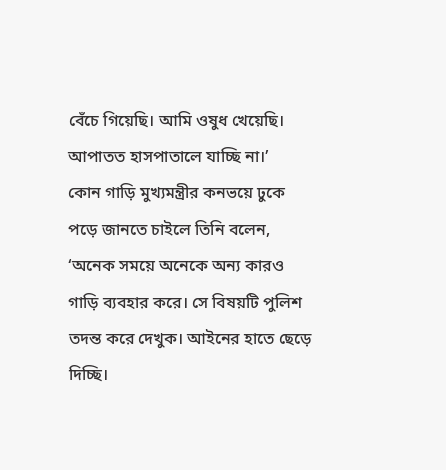বেঁচে গিয়েছি। আমি ওষুধ খেয়েছি। আপাতত হাসপাতালে যাচ্ছি না।’
কোন গাড়ি মুখ্যমন্ত্রীর কনভয়ে ঢুকে পড়ে জানতে চাইলে তিনি বলেন, ‘অনেক সময়ে অনেকে অন্য কারও গাড়ি ব্যবহার করে। সে বিষয়টি পুলিশ তদন্ত করে দেখুক। আইনের হাতে ছেড়ে দিচ্ছি।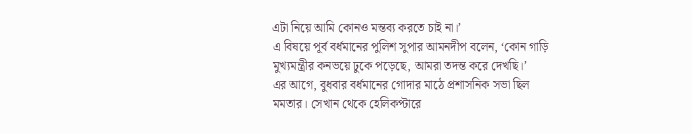এটা নিয়ে আমি কোনও মন্তব্য করতে চাই না।’
এ বিষয়ে পূর্ব বর্ধমানের পুলিশ সুপার আমনদীপ বলেন, ‘কোন গাড়ি মুখ্যমন্ত্রীর কনভয়ে ঢুকে পড়েছে, আমরা তদন্ত করে দেখছি।’
এর আগে, বুধবার বর্ধমানের গোদার মাঠে প্রশাসনিক সভা ছিল মমতার। সেখান থেকে হেলিকপ্টারে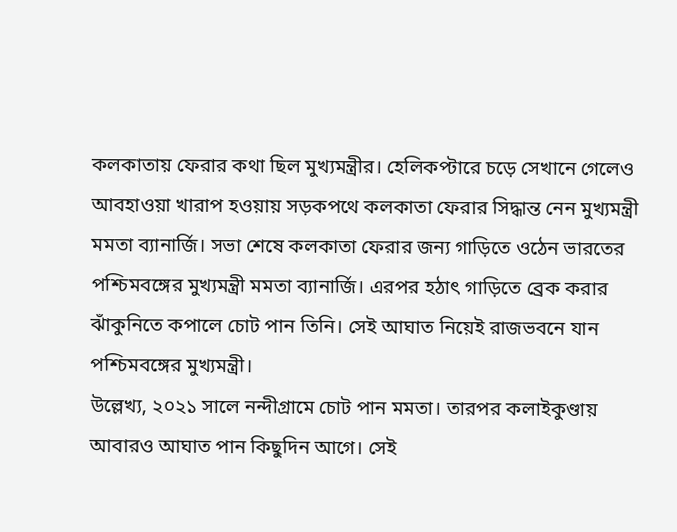কলকাতায় ফেরার কথা ছিল মুখ্যমন্ত্রীর। হেলিকপ্টারে চড়ে সেখানে গেলেও আবহাওয়া খারাপ হওয়ায় সড়কপথে কলকাতা ফেরার সিদ্ধান্ত নেন মুখ্যমন্ত্রী মমতা ব্যানার্জি। সভা শেষে কলকাতা ফেরার জন্য গাড়িতে ওঠেন ভারতের পশ্চিমবঙ্গের মুখ্যমন্ত্রী মমতা ব্যানার্জি। এরপর হঠাৎ গাড়িতে ব্রেক করার ঝাঁকুনিতে কপালে চোট পান তিনি। সেই আঘাত নিয়েই রাজভবনে যান পশ্চিমবঙ্গের মুখ্যমন্ত্রী।
উল্লেখ্য, ২০২১ সালে নন্দীগ্রামে চোট পান মমতা। তারপর কলাইকুণ্ডায় আবারও আঘাত পান কিছুদিন আগে। সেই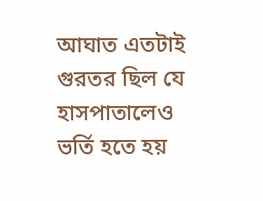আঘাত এতটাই গুরতর ছিল যে হাসপাতালেও ভর্তি হতে হয়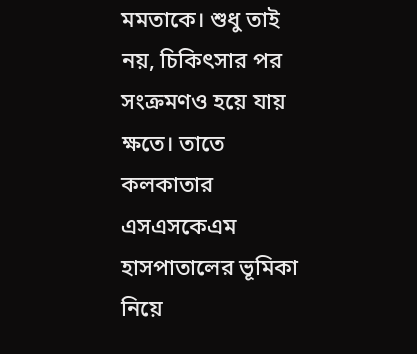মমতাকে। শুধু তাই নয়, চিকিৎসার পর সংক্রমণও হয়ে যায় ক্ষতে। তাতে কলকাতার এসএসকেএম হাসপাতালের ভূমিকা নিয়ে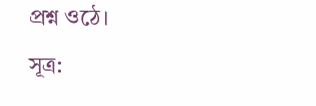প্রশ্ন ওঠে।
সূত্র: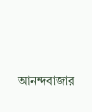আনন্দবাজার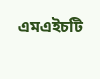এমএইচটি